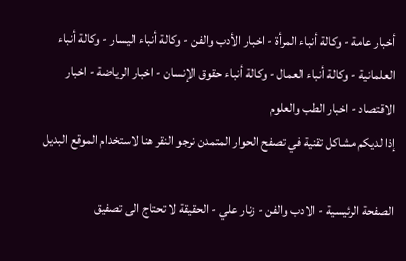أخبار عامة - وكالة أنباء المرأة - اخبار الأدب والفن - وكالة أنباء اليسار - وكالة أنباء العلمانية - وكالة أنباء العمال - وكالة أنباء حقوق الإنسان - اخبار الرياضة - اخبار الاقتصاد - اخبار الطب والعلوم
إذا لديكم مشاكل تقنية في تصفح الحوار المتمدن نرجو النقر هنا لاستخدام الموقع البديل

الصفحة الرئيسية - الادب والفن - زنار علي - الحقيقة لا تحتاج الى تصفيق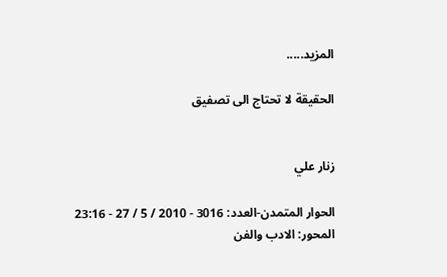المزيد.....

الحقيقة لا تحتاج الى تصفيق


زنار علي

الحوار المتمدن-العدد: 3016 - 2010 / 5 / 27 - 23:16
المحور: الادب والفن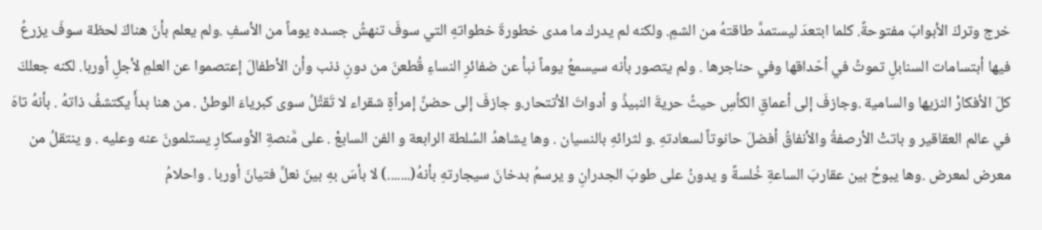خرج وتركَ الأبوابَ مفتوحةً. كلما ابتعدَ ليستمدَّ طاقتهُ من الشمِ. ولكنه لم يدرك ما مدى خطورةَ خطواتهِ التي سوفَ تنهشُ جسده يوماً من الأسفِ .ولم يعلم بأنَ هناكَ لحظة سوفَ يزرعُ فيها أبتسامات السنابلِ تموتُ في أحّداقها وفي حناجرها . ولم يتصور بأنه سيسمعُ يوماً نبأ عن ضفائرِ النساءِ قُطعنَ من دونِ ذنب وأن الأطفالَ إعتصموا عن العلمِ لأجلِ أوربا. لكنه جعلكَ كلَ الأفكارْ النزيها والسامية .وجازفَ إلى أعماقِ الكأسِ حيثُ حريةَ النبيذِّ و أدواتَ الأتتحار.و جازفَ إلى حضنِّ إمرأةٍ شقراء لا تَقتَّلُ سوى كبرياءَ الوطنْ . من هنا بدأَ يكتشفُ ذاتهُ . بأنهُ تاهَ في عالم العقاقير و باتتْ الأرصفةُ والأنفاقُ أفضلَ حانوتاً لسعادتهِ .و لثرائهِ بالنسيان . وها يشاهدُ السُلطة الرابعة و الفن السابعْ . على مَّنصةِ الأوسكارِ يستلمونَ عنه وعليه . و ينتقلُ من معرض لمعرض .وها يبوحُ بين عقاربَ الساعةِ خُلسةً و يدونُ على طوبَ الجدرانِ و يرسمُ بدخانَ سيجارتهِ بأنهُ(.......) لا بأسَ بهِ بينَ نعلِّ فتيانَ أوربا . واحلامُ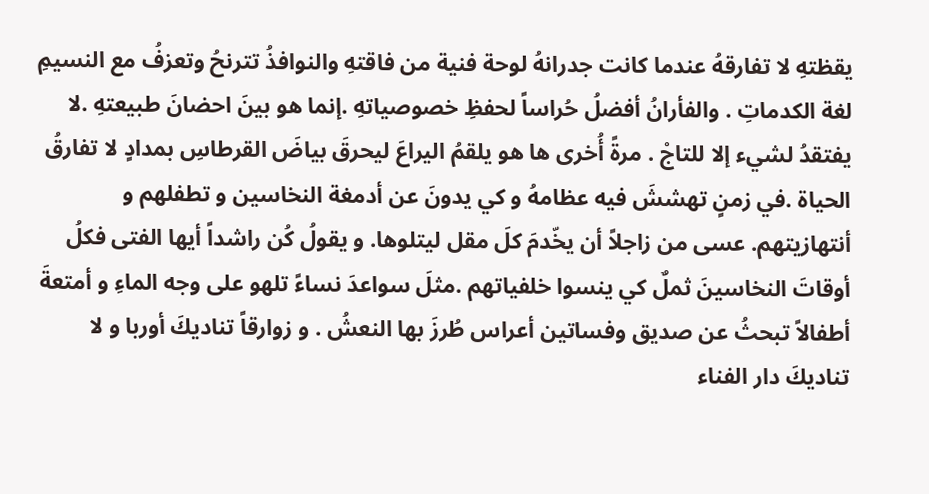يقظتهِ لا تفارقهُ عندما كانت جدرانهُ لوحة فنية من فاقتهِ والنوافذُ تترنحُ وتعزفُ مع النسيمِ لغة الكدماتِ . والفأرانُ أفضلُ حُراساً لحفظِ خصوصياتهِ .إنما هو بينَ احضانَ طبيعتهِ .لا يفتقدُ لشيء إلا للتاجْ . مرةً أُخرى ها هو يلقمُ اليراعَ ليحرقَ بياضَ القرطاسِ بمدادٍ لا تفارقُ الحياة .في زمنٍ تهششَ فيه عظامهُ و كي يدونَ عن أدمغة النخاسين و تطفلهم و أنتهازيتهم. عسى من زاجلاً أن يخّدمَ كلَ مقل ليتلوها. و يقولُ كُن راشداً أيها الفتى فكلُ أوقاتَ النخاسينَ ثملٌ كي ينسوا خلفياتهم .مثلَ سواعدَ نساءً تلهو على وجه الماءِ و أمتعةَ أطفالاً تبحثُ عن صديق وفساتين أعراس طُرزَ بها النعشُ . و زوارقاً تناديكَ أوربا و لا تناديكَ دار الفناء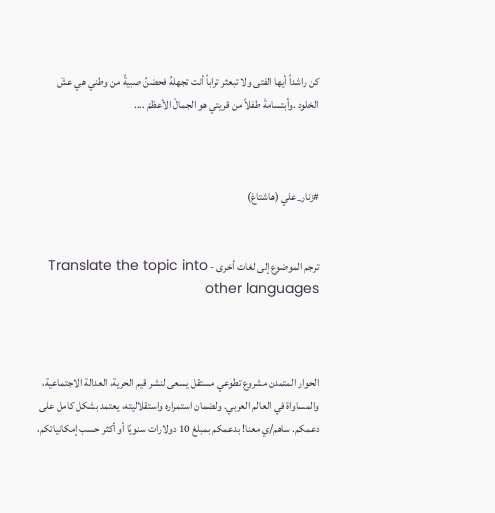كن راشداً أيها الفتى ولا تبعثر تراباً أنت تجهلهُ فحضنُ صبيةً من وطني هي عشَ الخلود .وأبتسامةَ طفلاً من قريتي هو الجمالْ الأعظمْ ....



#زنار_علي (هاشتاغ)


ترجم الموضوع إلى لغات أخرى - Translate the topic into other languages



الحوار المتمدن مشروع تطوعي مستقل يسعى لنشر قيم الحرية، العدالة الاجتماعية، والمساواة في العالم العربي. ولضمان استمراره واستقلاليته، يعتمد بشكل كامل على دعمكم. ساهم/ي معنا! بدعمكم بمبلغ 10 دولارات سنويًا أو أكثر حسب إمكانياتكم،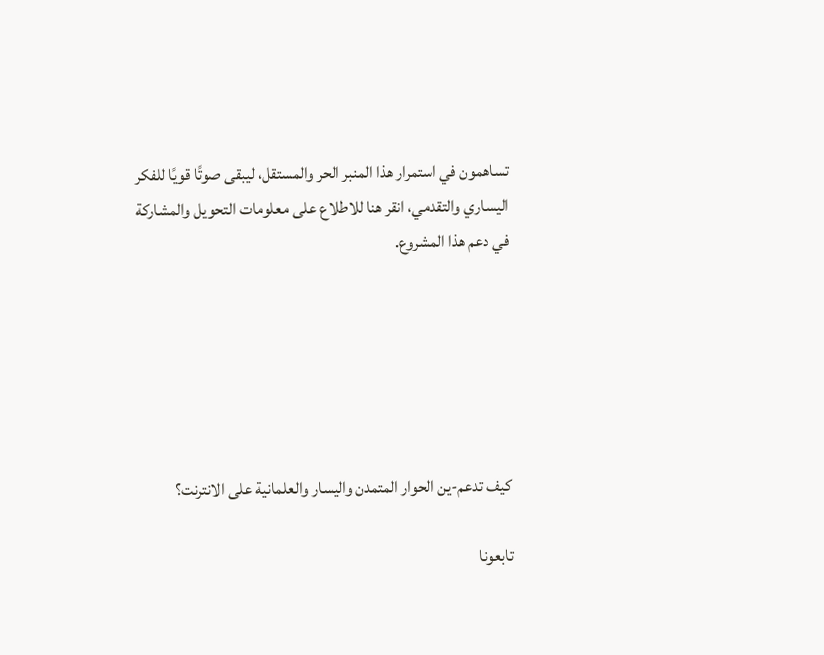تساهمون في استمرار هذا المنبر الحر والمستقل، ليبقى صوتًا قويًا للفكر اليساري والتقدمي، انقر هنا للاطلاع على معلومات التحويل والمشاركة في دعم هذا المشروع.






كيف تدعم-ين الحوار المتمدن واليسار والعلمانية على الانترنت؟

تابعونا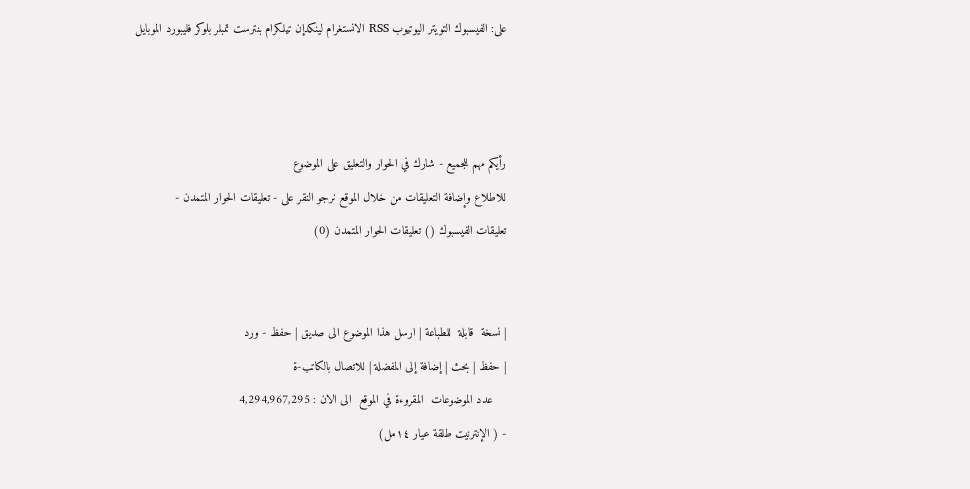على: الفيسبوك التويتر اليوتيوب RSS الانستغرام لينكدإن تيلكرام بنترست تمبلر بلوكر فليبورد الموبايل



رأيكم مهم للجميع - شارك في الحوار والتعليق على الموضوع
للاطلاع وإضافة التعليقات من خلال الموقع نرجو النقر على - تعليقات الحوار المتمدن -
تعليقات الفيسبوك () تعليقات الحوار المتمدن (0)


| نسخة  قابلة  للطباعة | ارسل هذا الموضوع الى صديق | حفظ - ورد
| حفظ | بحث | إضافة إلى المفضلة | للاتصال بالكاتب-ة
    عدد الموضوعات  المقروءة في الموقع  الى الان : 4,294,967,295
- ( الإنترنيت طلقة عيار ١٤مل)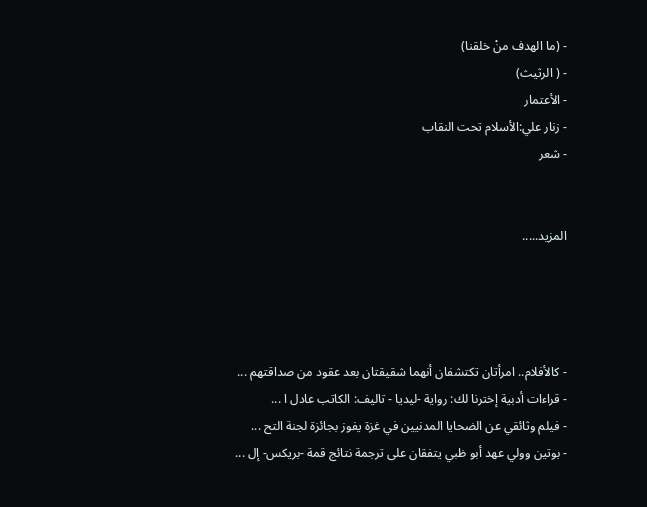- (ما الهدف منْ خلقنا)
- ( الرثيث)
- الأعتمار
- زنار علي:الأسلام تحت النقاب
- شعر


المزيد.....




- كالأفلام.. امرأتان تكتشفان أنهما شقيقتان بعد عقود من صداقتهم ...
- قراءات أدبية إخترنا لك: رواية -ليديا - تاليف: الكاتب عادل ا ...
- فيلم وثائقي عن الضحايا المدنيين في غزة يفوز بجائزة لجنة التح ...
- بوتين وولي عهد أبو ظبي يتفقان على ترجمة نتائج قمة -بريكس- إل ...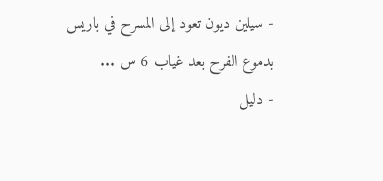- سيلين ديون تعود إلى المسرح في باريس بدموع الفرح بعد غياب 6 س ...
- دليل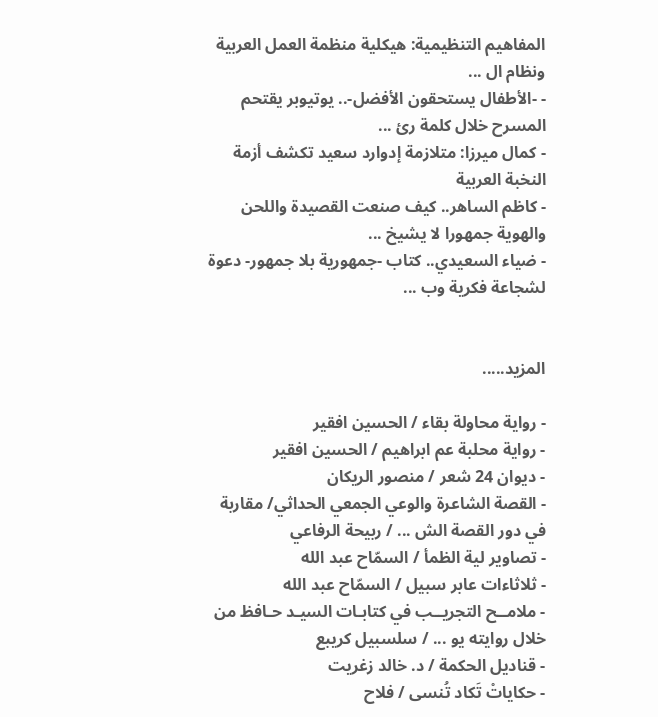المفاهيم التنظيمية: هيكلية منظمة العمل العربية ونظام ال ...
- -الأطفال يستحقون الأفضل-.. يوتيوبر يقتحم المسرح خلال كلمة رئ ...
- كمال ميرزا: متلازمة إدوارد سعيد تكشف أزمة النخبة العربية
- كاظم الساهر.. كيف صنعت القصيدة واللحن والهوية جمهورا لا يشيخ ...
- ضياء السعيدي.. كتاب -جمهورية بلا جمهور- دعوة لشجاعة فكرية وب ...


المزيد.....

- رواية محاولة بقاء / الحسين افقير
- رواية محلبة عم ابراهيم / الحسين افقير
- ديوان 24 شعر / منصور الريكان
- القصة الشاعرة والوعي الجمعي الحداثي/ مقاربة في دور القصة الش ... / ربيحة الرفاعي
- تصاوير لية الظمأ / السمّاح عبد الله
- ثلاثاءات عابر سبيل / السمّاح عبد الله
- ملامــح التجريــب في كتابـات السيـد حـافظ من خلال روايته يو ... / سلسبيل كريبع
- قناديل الحكمة / د. خالد زغريت
- حكاياتْ تَكاد تُنسى / فلاح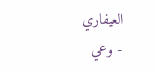العيفاري
- وعي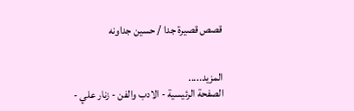قصص قصيرة جدا / حسين جداونه


المزيد.....
الصفحة الرئيسية - الادب والفن - زنار علي -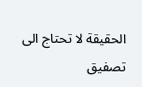الحقيقة لا تحتاج الى تصفيق